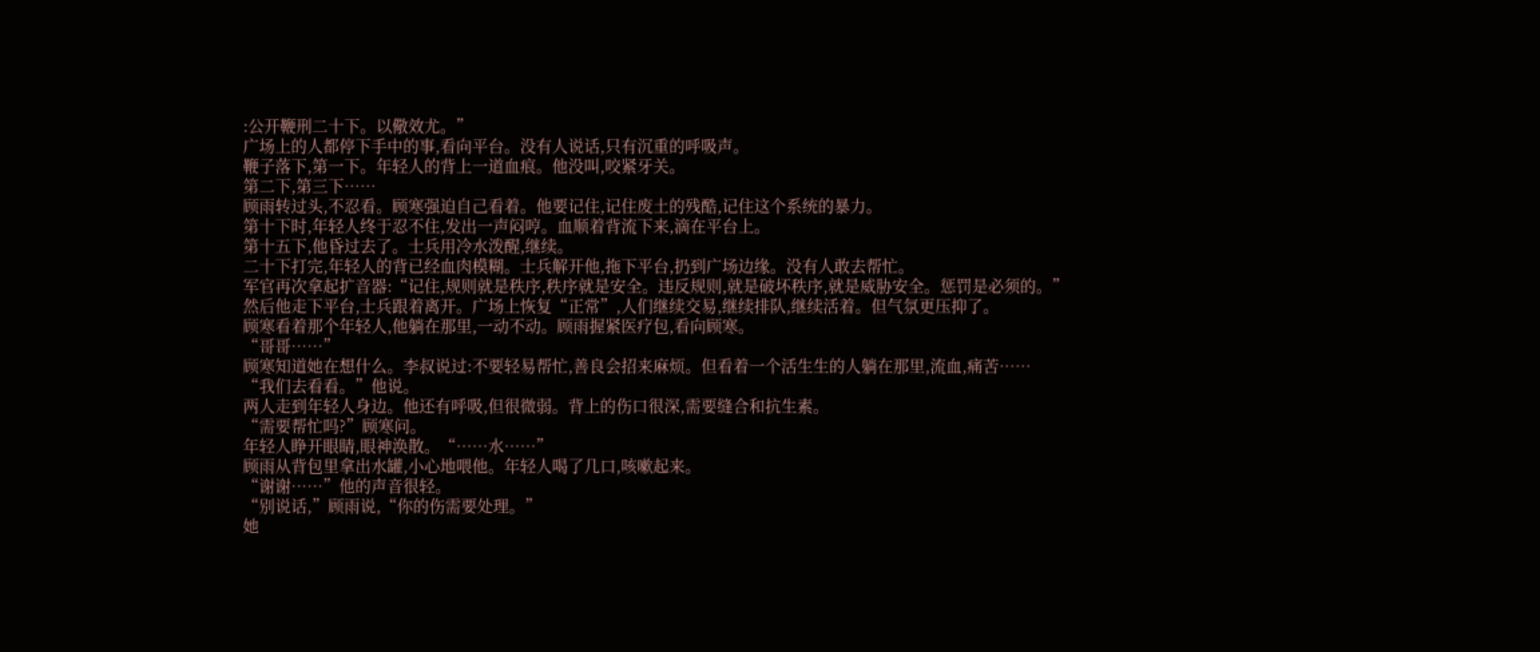:公开鞭刑二十下。以儆效尤。”
广场上的人都停下手中的事,看向平台。没有人说话,只有沉重的呼吸声。
鞭子落下,第一下。年轻人的背上一道血痕。他没叫,咬紧牙关。
第二下,第三下……
顾雨转过头,不忍看。顾寒强迫自己看着。他要记住,记住废土的残酷,记住这个系统的暴力。
第十下时,年轻人终于忍不住,发出一声闷哼。血顺着背流下来,滴在平台上。
第十五下,他昏过去了。士兵用冷水泼醒,继续。
二十下打完,年轻人的背已经血肉模糊。士兵解开他,拖下平台,扔到广场边缘。没有人敢去帮忙。
军官再次拿起扩音器:“记住,规则就是秩序,秩序就是安全。违反规则,就是破坏秩序,就是威胁安全。惩罚是必须的。”
然后他走下平台,士兵跟着离开。广场上恢复“正常”,人们继续交易,继续排队,继续活着。但气氛更压抑了。
顾寒看着那个年轻人,他躺在那里,一动不动。顾雨握紧医疗包,看向顾寒。
“哥哥……”
顾寒知道她在想什么。李叔说过:不要轻易帮忙,善良会招来麻烦。但看着一个活生生的人躺在那里,流血,痛苦……
“我们去看看。”他说。
两人走到年轻人身边。他还有呼吸,但很微弱。背上的伤口很深,需要缝合和抗生素。
“需要帮忙吗?”顾寒问。
年轻人睁开眼睛,眼神涣散。“……水……”
顾雨从背包里拿出水罐,小心地喂他。年轻人喝了几口,咳嗽起来。
“谢谢……”他的声音很轻。
“别说话,”顾雨说,“你的伤需要处理。”
她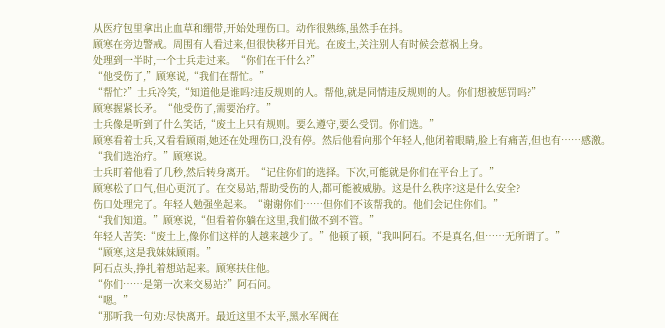从医疗包里拿出止血草和绷带,开始处理伤口。动作很熟练,虽然手在抖。
顾寒在旁边警戒。周围有人看过来,但很快移开目光。在废土,关注别人有时候会惹祸上身。
处理到一半时,一个士兵走过来。“你们在干什么?”
“他受伤了,”顾寒说,“我们在帮忙。”
“帮忙?”士兵冷笑,“知道他是谁吗?违反规则的人。帮他,就是同情违反规则的人。你们想被惩罚吗?”
顾寒握紧长矛。“他受伤了,需要治疗。”
士兵像是听到了什么笑话,“废土上只有规则。要么遵守,要么受罚。你们选。”
顾寒看着士兵,又看看顾雨,她还在处理伤口,没有停。然后他看向那个年轻人,他闭着眼睛,脸上有痛苦,但也有……感激。
“我们选治疗。”顾寒说。
士兵盯着他看了几秒,然后转身离开。“记住你们的选择。下次,可能就是你们在平台上了。”
顾寒松了口气,但心更沉了。在交易站,帮助受伤的人,都可能被威胁。这是什么秩序?这是什么安全?
伤口处理完了。年轻人勉强坐起来。“谢谢你们……但你们不该帮我的。他们会记住你们。”
“我们知道。”顾寒说,“但看着你躺在这里,我们做不到不管。”
年轻人苦笑:“废土上,像你们这样的人越来越少了。”他顿了顿,“我叫阿石。不是真名,但……无所谓了。”
“顾寒,这是我妹妹顾雨。”
阿石点头,挣扎着想站起来。顾寒扶住他。
“你们……是第一次来交易站?”阿石问。
“嗯。”
“那听我一句劝:尽快离开。最近这里不太平,黑水军阀在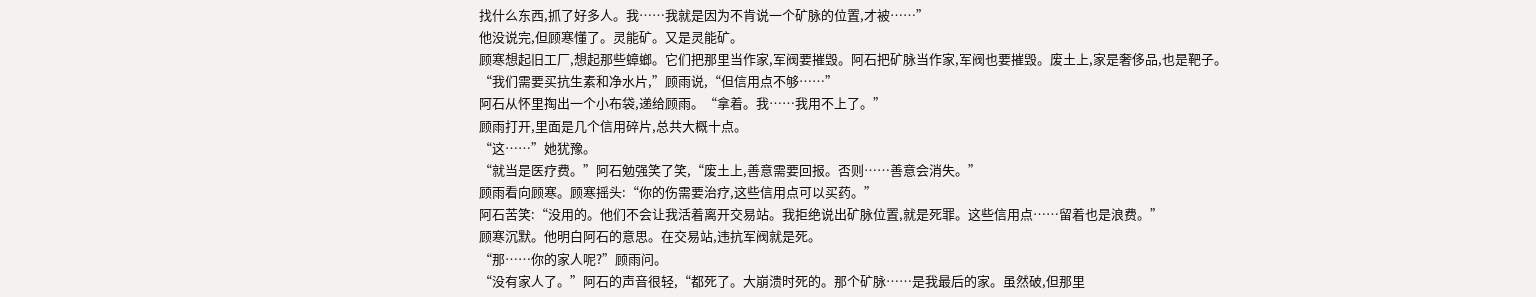找什么东西,抓了好多人。我……我就是因为不肯说一个矿脉的位置,才被……”
他没说完,但顾寒懂了。灵能矿。又是灵能矿。
顾寒想起旧工厂,想起那些蟑螂。它们把那里当作家,军阀要摧毁。阿石把矿脉当作家,军阀也要摧毁。废土上,家是奢侈品,也是靶子。
“我们需要买抗生素和净水片,”顾雨说,“但信用点不够……”
阿石从怀里掏出一个小布袋,递给顾雨。“拿着。我……我用不上了。”
顾雨打开,里面是几个信用碎片,总共大概十点。
“这……”她犹豫。
“就当是医疗费。”阿石勉强笑了笑,“废土上,善意需要回报。否则……善意会消失。”
顾雨看向顾寒。顾寒摇头:“你的伤需要治疗,这些信用点可以买药。”
阿石苦笑:“没用的。他们不会让我活着离开交易站。我拒绝说出矿脉位置,就是死罪。这些信用点……留着也是浪费。”
顾寒沉默。他明白阿石的意思。在交易站,违抗军阀就是死。
“那……你的家人呢?”顾雨问。
“没有家人了。”阿石的声音很轻,“都死了。大崩溃时死的。那个矿脉……是我最后的家。虽然破,但那里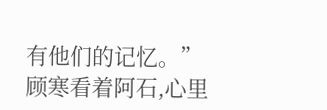有他们的记忆。”
顾寒看着阿石,心里